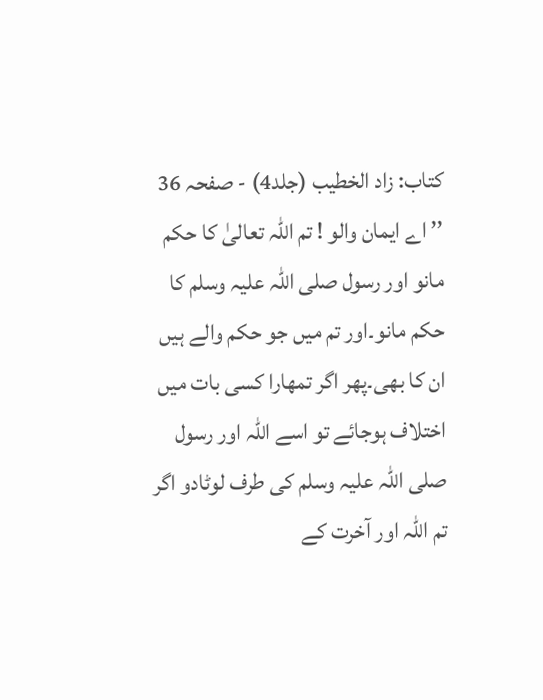کتاب: زاد الخطیب (جلد4) - صفحہ 36
’’ اے ایمان والو ! تم اللہ تعالیٰ کا حکم مانو اور رسول صلی اللہ علیہ وسلم کا حکم مانو۔اور تم میں جو حکم والے ہیں ان کا بھی۔پھر اگر تمھارا کسی بات میں اختلاف ہوجائے تو اسے اللہ اور رسول صلی اللہ علیہ وسلم کی طرف لوٹادو اگر تم اللہ اور آخرت کے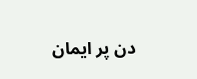دن پر ایمان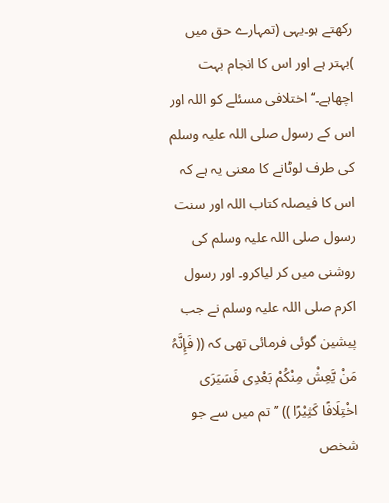رکھتے ہو۔یہی (تمہارے حق میں )بہتر ہے اور اس کا انجام بہت اچھاہے۔‘‘ اختلافی مسئلے کو اللہ اور اس کے رسول صلی اللہ علیہ وسلم کی طرف لوٹانے کا معنی یہ ہے کہ اس کا فیصلہ کتاب اللہ اور سنت رسول صلی اللہ علیہ وسلم کی روشنی میں کر لیاکرو۔ اور رسول اکرم صلی اللہ علیہ وسلم نے جب پیشین گوئی فرمائی تھی کہ (( فَإِنَّہُ مَنْ یَّعِشْ مِنْکُمْ بَعْدِی فَسَیَرَی اخْتِلَافًا کَثِیْرًا )) ’’ تم میں سے جو شخص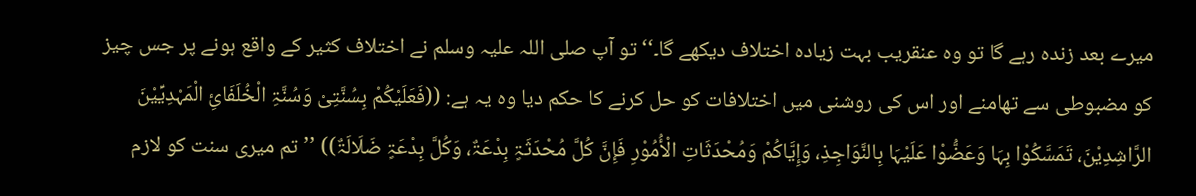میرے بعد زندہ رہے گا تو وہ عنقریب بہت زیادہ اختلاف دیکھے گا۔‘‘ تو آپ صلی اللہ علیہ وسلم نے اختلاف کثیر کے واقع ہونے پر جس چیز کو مضبوطی سے تھامنے اور اس کی روشنی میں اختلافات کو حل کرنے کا حکم دیا وہ یہ ہے: ((فَعَلَیْکُمْ بِسُنَّتِیْ وَسُنَّۃِ الْخُلَفَائِ الْمَہْدِیِّیْنَ الرَّاشِدِیْنَ، تَمَسَّکُوْا بِہَا وَعَضُّوْا عَلَیْہَا بِالنَّوَاجِذِ، وَإِیَّاکُمْ وَمُحْدَثَاتِ الْأُمُوْرِ فَإِنَّ کُلَّ مُحْدَثَۃٍ بِدْعَۃٌ، وَکُلَّ بِدْعَۃٍ ضَلَالَۃٌ)) ’’ تم میری سنت کو لازم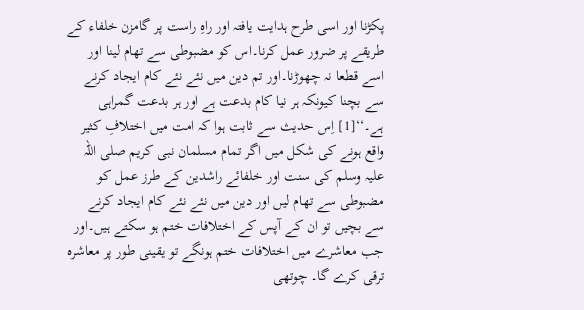پکڑنا اور اسی طرح ہدایت یافتہ اور راہِ راست پر گامزن خلفاء کے طریقے پر ضرور عمل کرنا۔اس کو مضبوطی سے تھام لینا اور اسے قطعا نہ چھوڑنا۔اور تم دین میں نئے نئے کام ایجاد کرنے سے بچنا کیونکہ ہر نیا کام بدعت ہے اور ہر بدعت گمراہی ہے۔‘‘[1] اِس حدیث سے ثابت ہوا کہ امت میں اختلافِ کثیر واقع ہونے کی شکل میں اگر تمام مسلمان نبی کریم صلی اللہ علیہ وسلم کی سنت اور خلفائے راشدین کے طرز عمل کو مضبوطی سے تھام لیں اور دین میں نئے نئے کام ایجاد کرنے سے بچیں تو ان کے آپس کے اختلافات ختم ہو سکتے ہیں۔اور جب معاشرے میں اختلافات ختم ہونگے تو یقینی طور پر معاشرہ ترقی کرے گا۔ چوتھی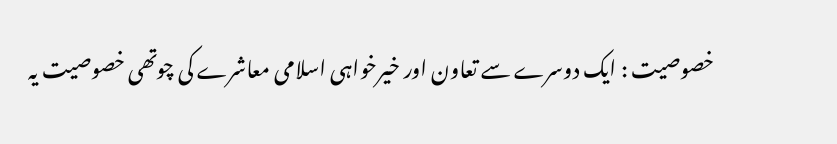خصوصیت : ایک دوسرے سے تعاون اور خیرخواہی اسلامی معاشرے کی چوتھی خصوصیت یہ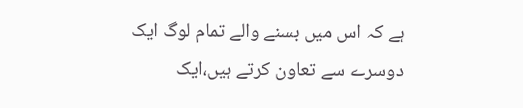ہے کہ اس میں بسنے والے تمام لوگ ایک دوسرے سے تعاون کرتے ہیں،ایک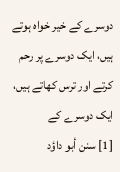دوسرے کے خیر خواہ ہوتے ہیں، ایک دوسرے پر رحم کرتے اور ترس کھاتے ہیں، ایک دوسرے کے
[1] سنن أبو داؤد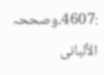:4607۔وصححہ الألبانی